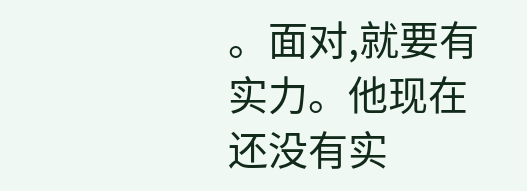。面对,就要有实力。他现在还没有实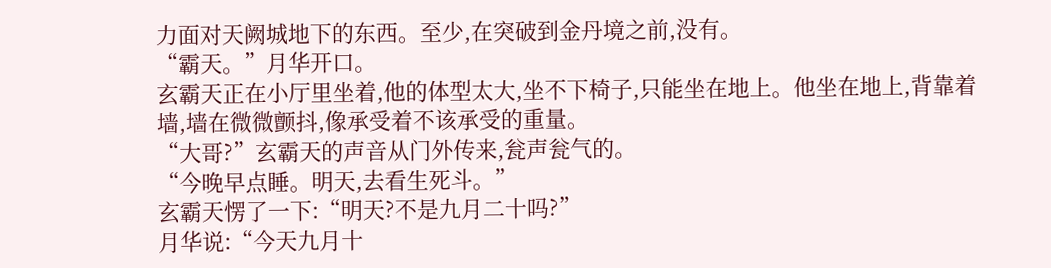力面对天阙城地下的东西。至少,在突破到金丹境之前,没有。
“霸天。”月华开口。
玄霸天正在小厅里坐着,他的体型太大,坐不下椅子,只能坐在地上。他坐在地上,背靠着墙,墙在微微颤抖,像承受着不该承受的重量。
“大哥?”玄霸天的声音从门外传来,瓮声瓮气的。
“今晚早点睡。明天,去看生死斗。”
玄霸天愣了一下:“明天?不是九月二十吗?”
月华说:“今天九月十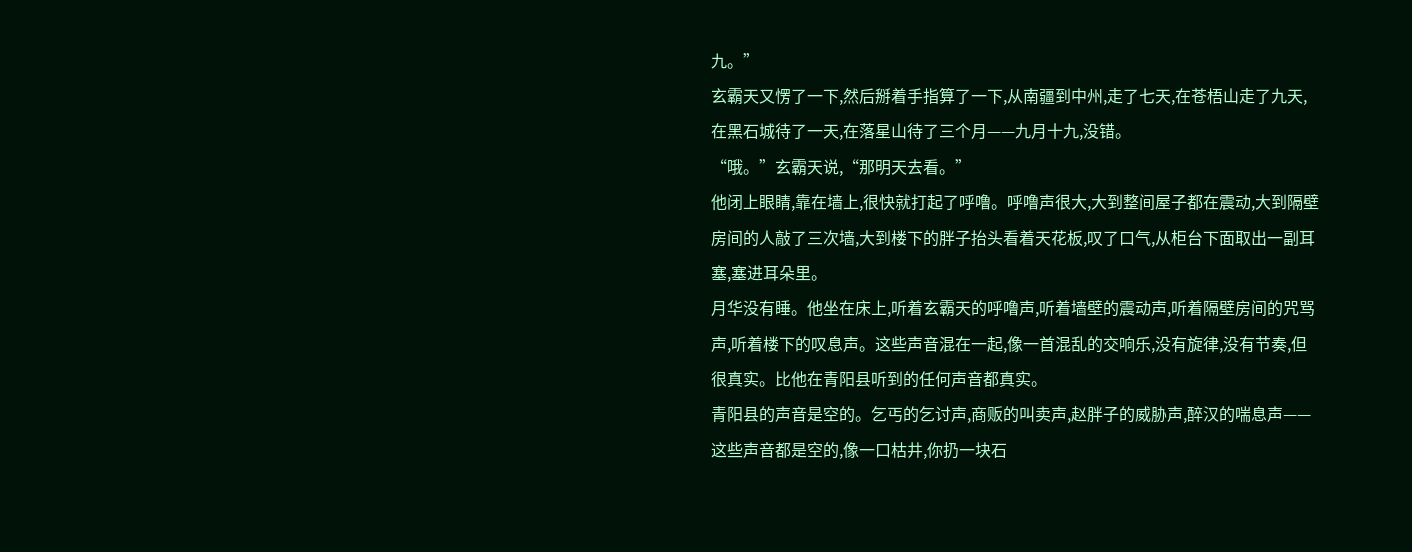九。”
玄霸天又愣了一下,然后掰着手指算了一下,从南疆到中州,走了七天,在苍梧山走了九天,在黑石城待了一天,在落星山待了三个月——九月十九,没错。
“哦。”玄霸天说,“那明天去看。”
他闭上眼睛,靠在墙上,很快就打起了呼噜。呼噜声很大,大到整间屋子都在震动,大到隔壁房间的人敲了三次墙,大到楼下的胖子抬头看着天花板,叹了口气,从柜台下面取出一副耳塞,塞进耳朵里。
月华没有睡。他坐在床上,听着玄霸天的呼噜声,听着墙壁的震动声,听着隔壁房间的咒骂声,听着楼下的叹息声。这些声音混在一起,像一首混乱的交响乐,没有旋律,没有节奏,但很真实。比他在青阳县听到的任何声音都真实。
青阳县的声音是空的。乞丐的乞讨声,商贩的叫卖声,赵胖子的威胁声,醉汉的喘息声——这些声音都是空的,像一口枯井,你扔一块石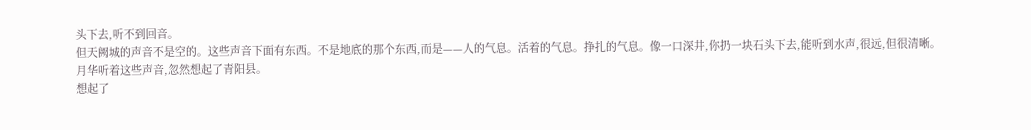头下去,听不到回音。
但天阙城的声音不是空的。这些声音下面有东西。不是地底的那个东西,而是——人的气息。活着的气息。挣扎的气息。像一口深井,你扔一块石头下去,能听到水声,很远,但很清晰。
月华听着这些声音,忽然想起了青阳县。
想起了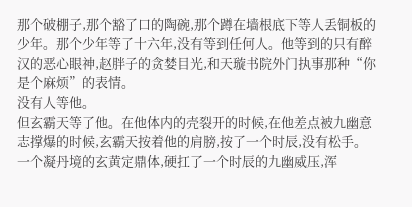那个破棚子,那个豁了口的陶碗,那个蹲在墙根底下等人丢铜板的少年。那个少年等了十六年,没有等到任何人。他等到的只有醉汉的恶心眼神,赵胖子的贪婪目光,和天璇书院外门执事那种“你是个麻烦”的表情。
没有人等他。
但玄霸天等了他。在他体内的壳裂开的时候,在他差点被九幽意志撑爆的时候,玄霸天按着他的肩膀,按了一个时辰,没有松手。一个凝丹境的玄黄定鼎体,硬扛了一个时辰的九幽威压,浑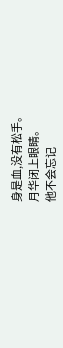身是血,没有松手。
月华闭上眼睛。
他不会忘记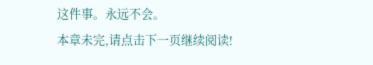这件事。永远不会。
本章未完,请点击下一页继续阅读!